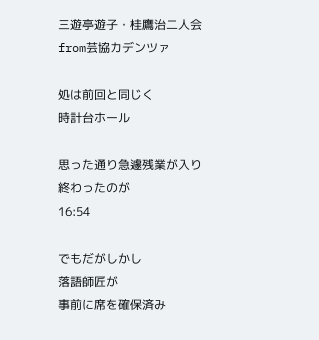三遊亭遊子・桂鷹治二人会
from芸協カデンツァ

処は前回と同じく
時計台ホール

思った通り急遽残業が入り
終わったのが
16:54

でもだがしかし
落語師匠が
事前に席を確保済み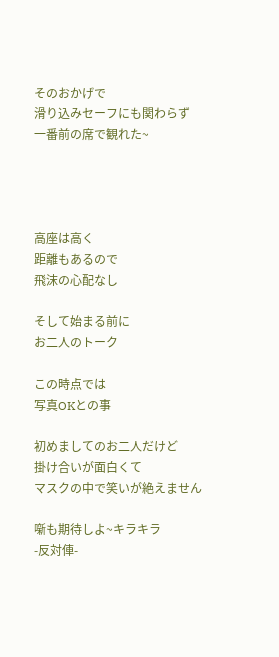そのおかげで
滑り込みセーフにも関わらず
一番前の席で観れた~




高座は高く
距離もあるので
飛沫の心配なし

そして始まる前に
お二人のトーク

この時点では
写真OKとの事

初めましてのお二人だけど
掛け合いが面白くて
マスクの中で笑いが絶えません

噺も期待しよ~キラキラ
-反対俥-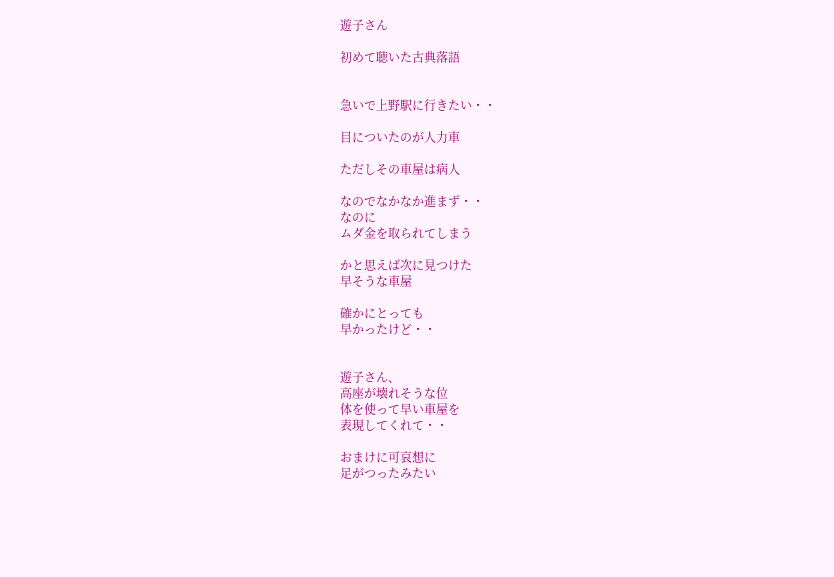遊子さん

初めて聴いた古典落語


急いで上野駅に行きたい・・

目についたのが人力車

ただしその車屋は病人

なのでなかなか進まず・・
なのに
ムダ金を取られてしまう

かと思えば次に見つけた
早そうな車屋

確かにとっても
早かったけど・・


遊子さん、
高座が壊れそうな位
体を使って早い車屋を
表現してくれて・・

おまけに可哀想に
足がつったみたい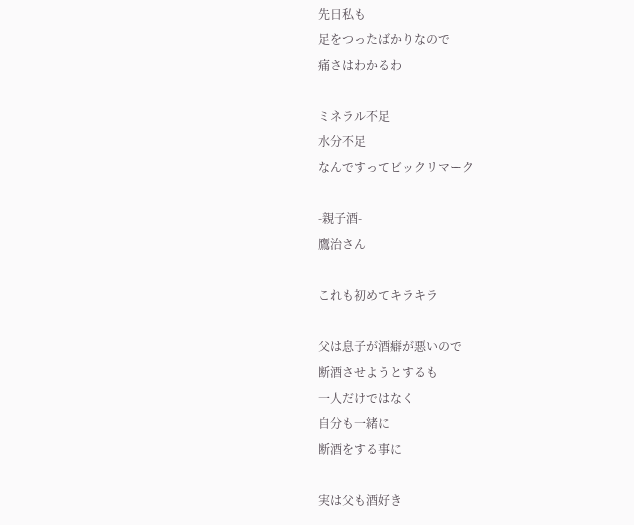先日私も
足をつったばかりなので
痛さはわかるわ

ミネラル不足
水分不足
なんですってビックリマーク

-親子酒-
鷹治さん

これも初めてキラキラ

父は息子が酒癖が悪いので
断酒させようとするも
一人だけではなく
自分も一緒に
断酒をする事に

実は父も酒好き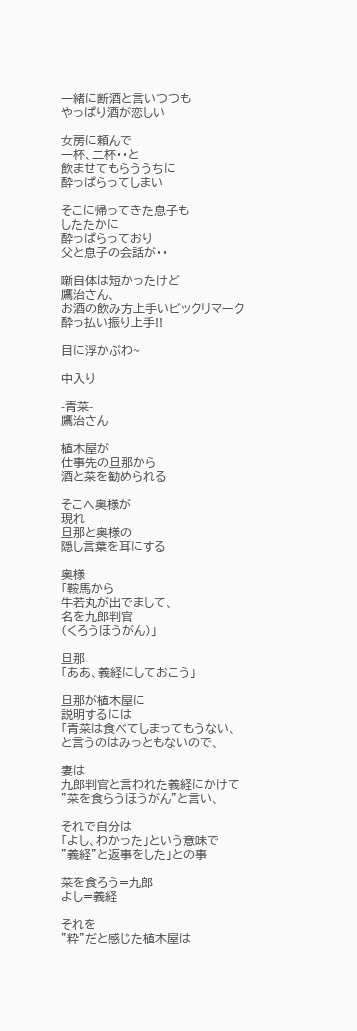一緒に断酒と言いつつも
やっぱり酒が恋しい

女房に頼んで
一杯、二杯・・と
飲ませてもらううちに
酔っぱらってしまい

そこに帰ってきた息子も
したたかに
酔っぱらっており
父と息子の会話が・・

噺自体は短かったけど
鷹治さん、
お酒の飲み方上手いビックリマーク
酔っ払い振り上手!!

目に浮かぶわ~

中入り

-青菜-
鷹治さん

植木屋が
仕事先の旦那から
酒と菜を勧められる

そこへ奥様が
現れ
旦那と奥様の
隠し言葉を耳にする

奥様
「鞍馬から
牛若丸が出でまして、
名を九郎判官
(くろうほうがん)」

旦那
「ああ、義経にしておこう」

旦那が植木屋に
説明するには
「青菜は食べてしまってもうない、
と言うのはみっともないので、

妻は
九郎判官と言われた義経にかけて
”菜を食らうほうがん”と言い、

それで自分は
「よし、わかった」という意味で
”義経”と返事をした」との事

菜を食ろう=九郎
よし=義経

それを
”粋”だと感じた植木屋は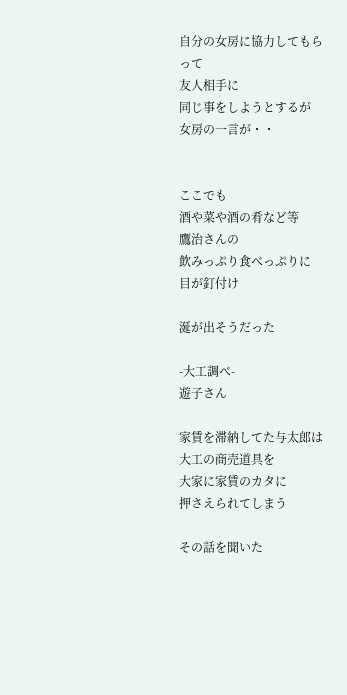自分の女房に協力してもらって
友人相手に
同じ事をしようとするが
女房の一言が・・


ここでも
酒や菜や酒の肴など等
鷹治さんの
飲みっぷり食べっぷりに
目が釘付け

涎が出そうだった

-大工調べ-
遊子さん

家賃を滞納してた与太郎は
大工の商売道具を
大家に家賃のカタに
押さえられてしまう

その話を聞いた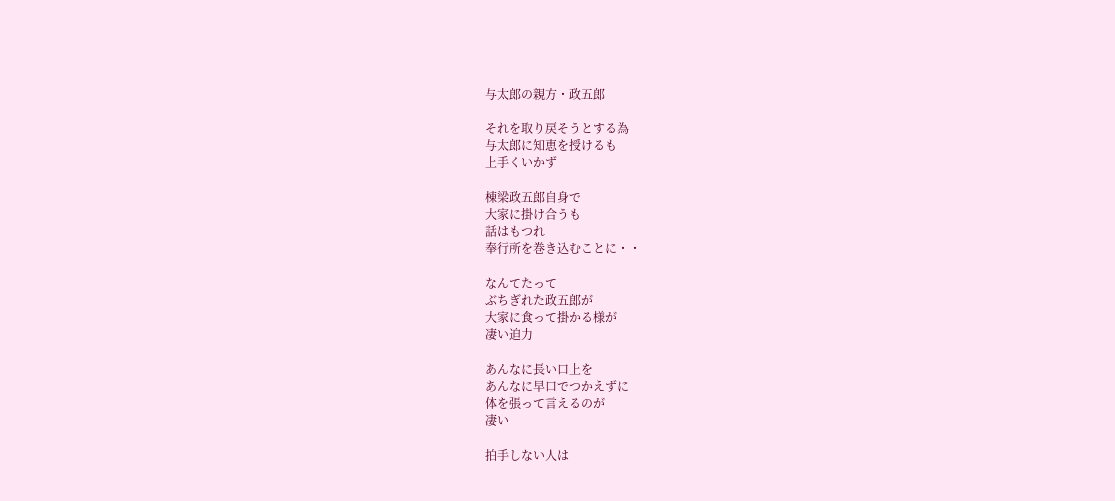与太郎の親方・政五郎

それを取り戻そうとする為
与太郎に知恵を授けるも
上手くいかず

棟梁政五郎自身で
大家に掛け合うも
話はもつれ
奉行所を巻き込むことに・・

なんてたって
ぶちぎれた政五郎が
大家に食って掛かる様が
凄い迫力

あんなに長い口上を
あんなに早口でつかえずに
体を張って言えるのが
凄い

拍手しない人は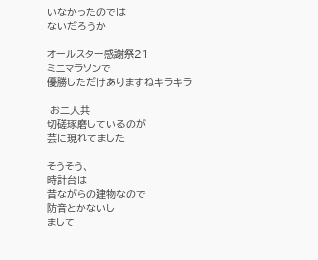いなかったのでは
ないだろうか

オールスター感謝祭21
ミニマラソンで
優勝しただけありますねキラキラ

 お二人共
切磋琢磨しているのが
芸に現れてました

そうそう、
時計台は
昔ながらの建物なので
防音とかないし
まして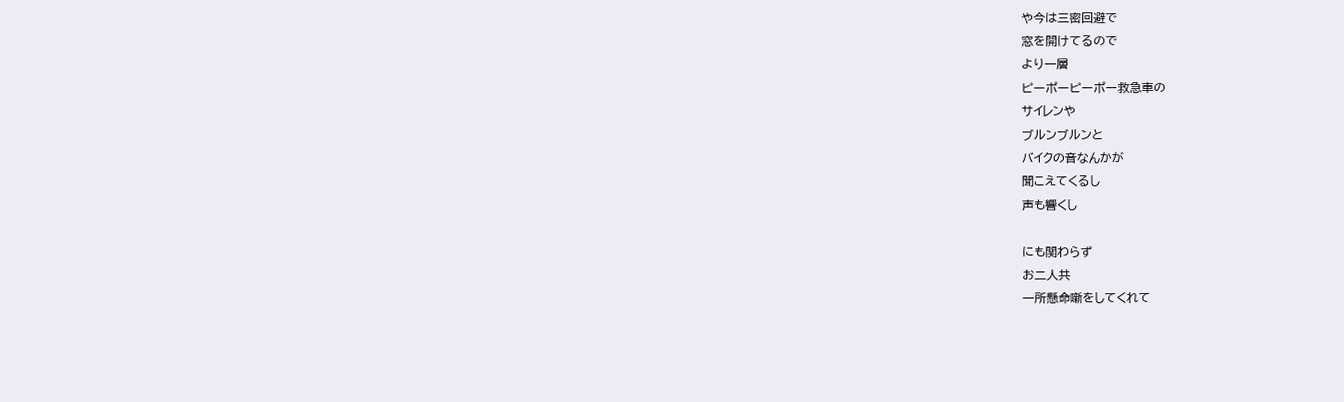や今は三密回避で
窓を開けてるので
より一層
ピーポーピーポー救急車の
サイレンや
ブルンブルンと
バイクの音なんかが
聞こえてくるし
声も響くし

にも関わらず
お二人共
一所懸命噺をしてくれて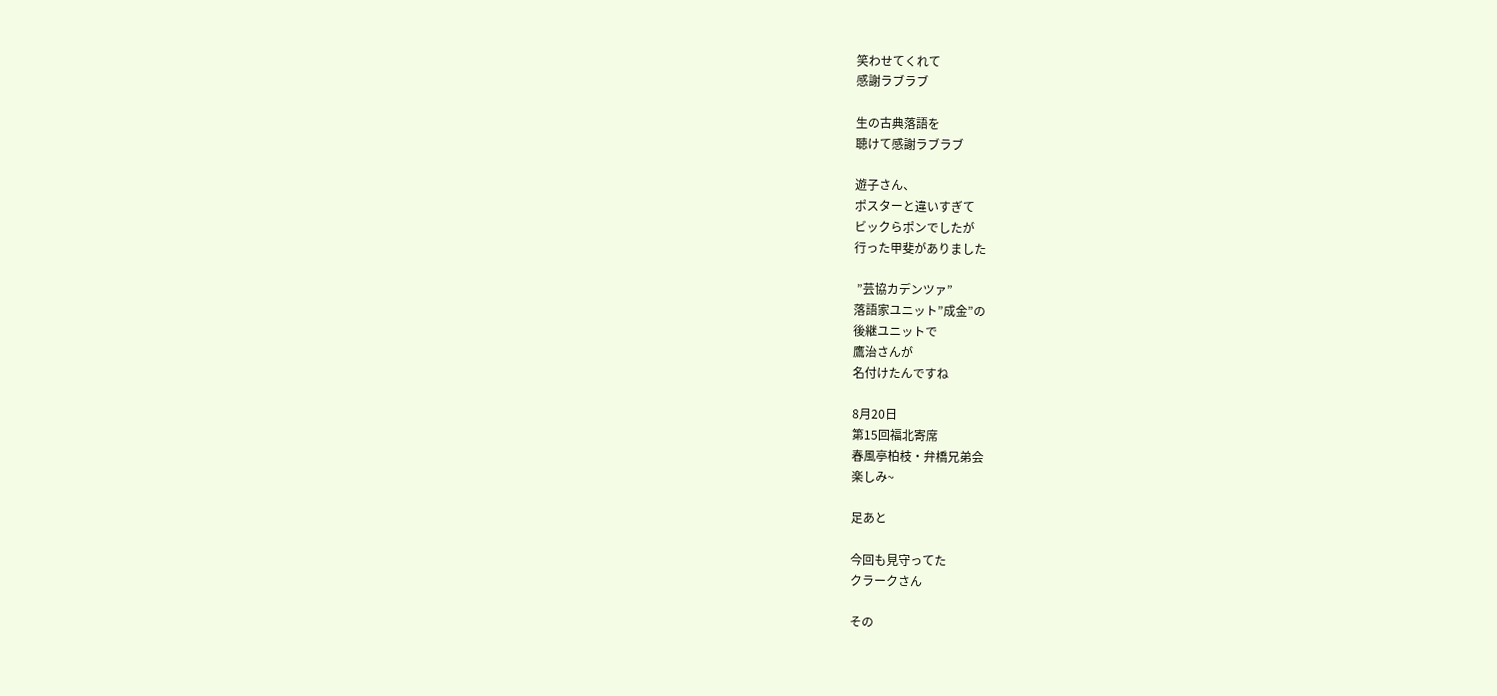笑わせてくれて
感謝ラブラブ

生の古典落語を
聴けて感謝ラブラブ

遊子さん、
ポスターと違いすぎて
ビックらポンでしたが
行った甲斐がありました

 ”芸協カデンツァ”
落語家ユニット”成金”の
後継ユニットで
鷹治さんが
名付けたんですね

8月20日
第15回福北寄席
春風亭柏枝・弁橋兄弟会
楽しみ~

足あと

今回も見守ってた
クラークさん

その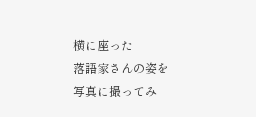横に座った
落語家さんの姿を
写真に撮ってみ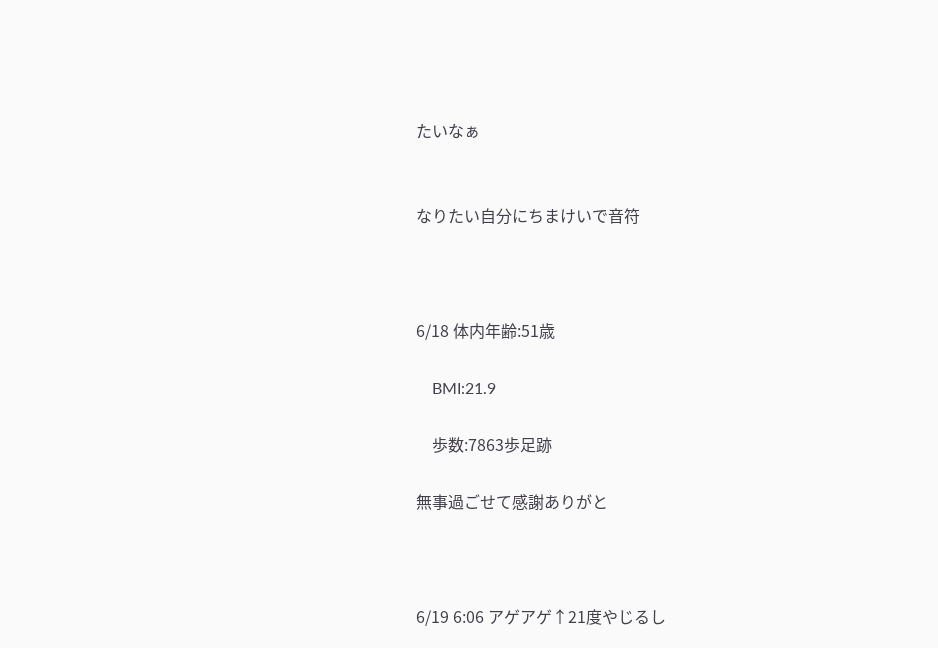たいなぁ


なりたい自分にちまけいで音符



6/18 体内年齢:51歳

    BMI:21.9

    歩数:7863歩足跡

無事過ごせて感謝ありがと



6/19 6:06 アゲアゲ↑21度やじるし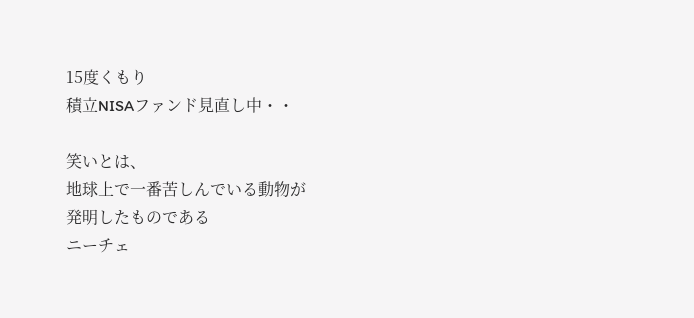15度くもり
積立NISAファンド見直し中・・

笑いとは、
地球上で一番苦しんでいる動物が
発明したものである
ニーチェ